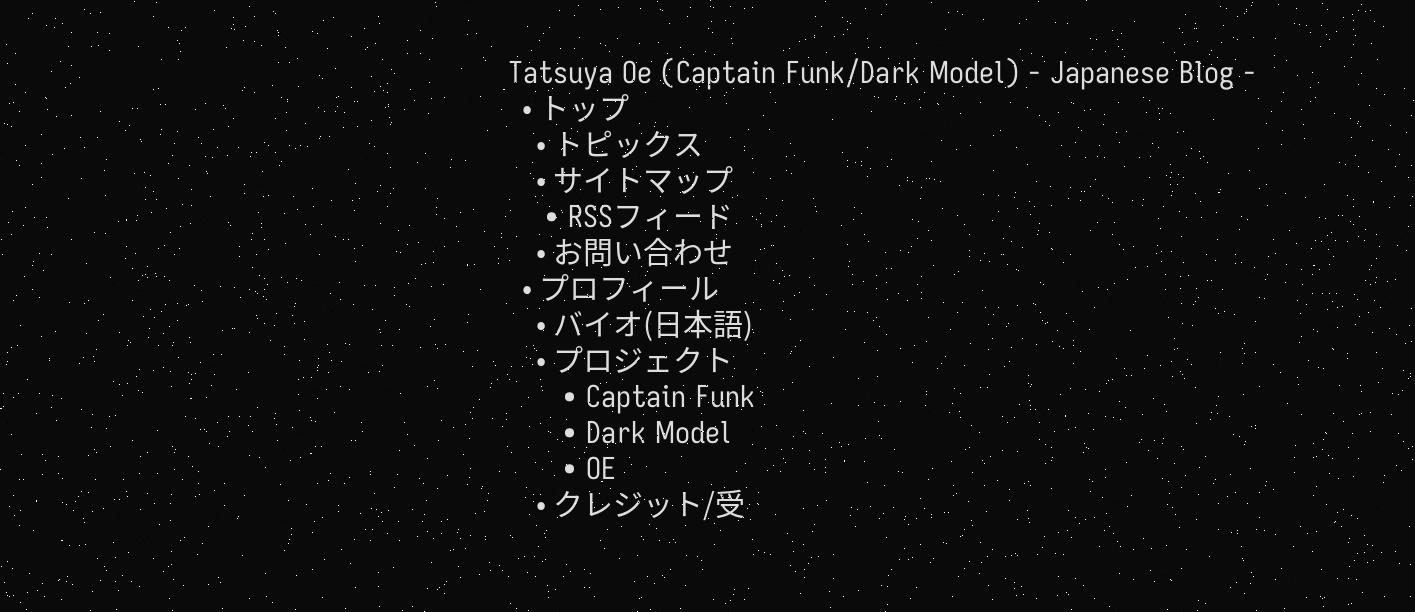Tatsuya Oe (Captain Funk/Dark Model) - Japanese Blog -
  • トップ
    • トピックス
    • サイトマップ
    • RSSフィード
    • お問い合わせ
  • プロフィール
    • バイオ(日本語)
    • プロジェクト
      • Captain Funk
      • Dark Model
      • OE
    • クレジット/受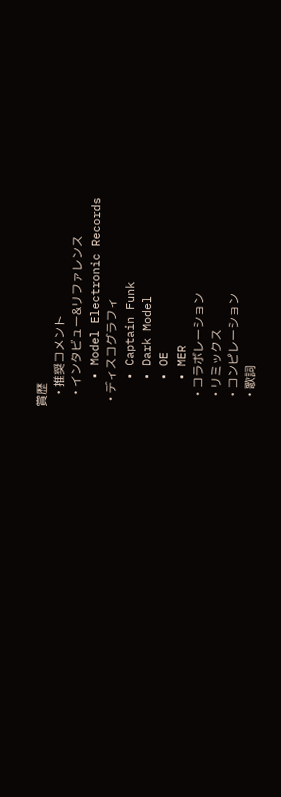賞歴
    • 推奨コメント
    • インタビュー&リファレンス
    • Model Electronic Records
  • ディスコグラフィ
    • Captain Funk
    • Dark Model
    • OE
    • MER
    • コラボレーション
    • リミックス
    • コンピレーション
    • 歌詞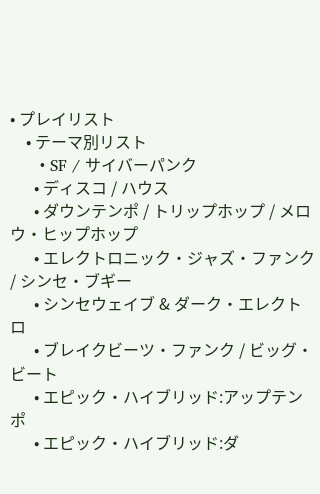• プレイリスト
    • テーマ別リスト
      • SF / サイバーパンク
      • ディスコ / ハウス
      • ダウンテンポ / トリップホップ / メロウ・ヒップホップ
      • エレクトロニック・ジャズ・ファンク / シンセ・ブギー
      • シンセウェイブ & ダーク・エレクトロ
      • ブレイクビーツ・ファンク / ビッグ・ビート
      • エピック・ハイブリッド:アップテンポ
      • エピック・ハイブリッド:ダ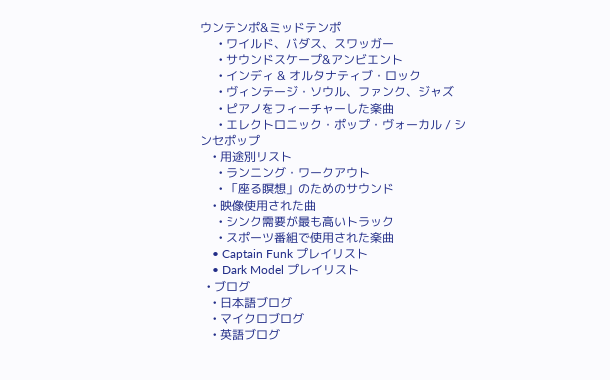ウンテンポ&ミッドテンポ
      • ワイルド、バダス、スワッガー
      • サウンドスケープ&アンビエント
      • インディ & オルタナティブ・ロック
      • ヴィンテージ・ソウル、ファンク、ジャズ
      • ピアノをフィーチャーした楽曲
      • エレクトロニック・ポップ・ヴォーカル / シンセポップ
    • 用途別リスト
      • ランニング・ワークアウト
      • 「座る瞑想」のためのサウンド
    • 映像使用された曲
      • シンク需要が最も高いトラック
      • スポーツ番組で使用された楽曲
    • Captain Funk プレイリスト
    • Dark Model プレイリスト
  • ブログ
    • 日本語ブログ
    • マイクロブログ
    • 英語ブログ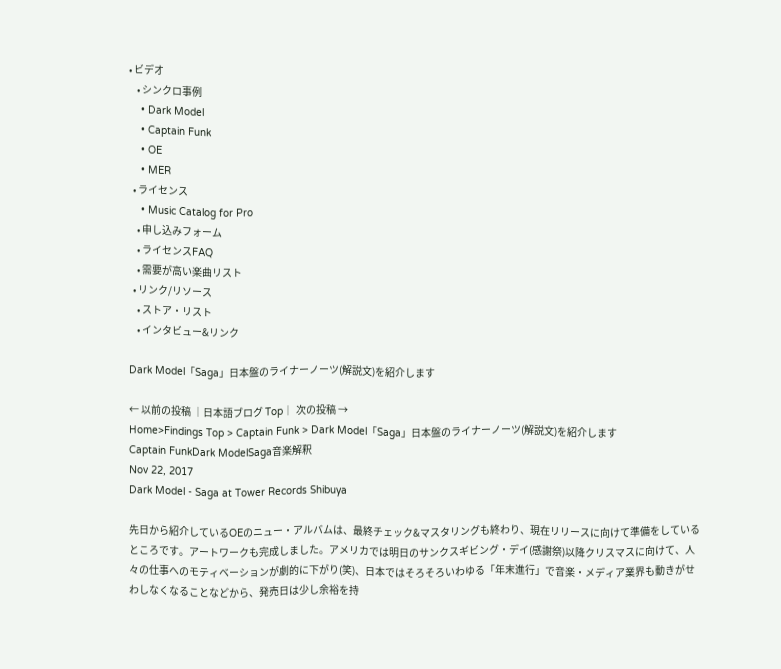• ビデオ
    • シンクロ事例
    • Dark Model
    • Captain Funk
    • OE
    • MER
  • ライセンス
    • Music Catalog for Pro
    • 申し込みフォーム
    • ライセンスFAQ
    • 需要が高い楽曲リスト
  • リンク/リソース
    • ストア・リスト
    • インタビュー&リンク

Dark Model「Saga」日本盤のライナーノーツ(解説文)を紹介します

← 以前の投稿 │日本語ブログ Top│ 次の投稿 →
Home>Findings Top > Captain Funk > Dark Model「Saga」日本盤のライナーノーツ(解説文)を紹介します
Captain FunkDark ModelSaga音楽解釈
Nov 22, 2017
Dark Model - Saga at Tower Records Shibuya

先日から紹介しているOEのニュー・アルバムは、最終チェック&マスタリングも終わり、現在リリースに向けて準備をしているところです。アートワークも完成しました。アメリカでは明日のサンクスギビング・デイ(感謝祭)以降クリスマスに向けて、人々の仕事へのモティベーションが劇的に下がり(笑)、日本ではそろそろいわゆる「年末進行」で音楽・メディア業界も動きがせわしなくなることなどから、発売日は少し余裕を持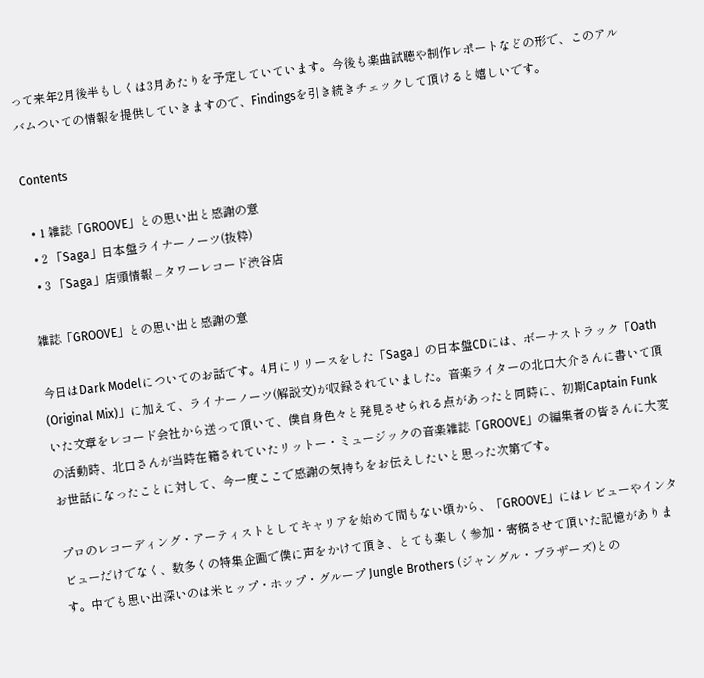って来年2月後半もしくは3月あたりを予定していています。今後も楽曲試聴や制作レポートなどの形で、このアルバムついての情報を提供していきますので、Findingsを引き続きチェックして頂けると嬉しいです。

Contents

  • 1 雑誌「GROOVE」との思い出と感謝の意
  • 2 「Saga」日本盤ライナーノーツ(抜粋)
  • 3 「Saga」店頭情報 – タワーレコード渋谷店

雑誌「GROOVE」との思い出と感謝の意

今日はDark Modelについてのお話です。4月にリリースをした「Saga」の日本盤CDには、ボーナストラック「Oath (Original Mix)」に加えて、ライナーノーツ(解説文)が収録されていました。音楽ライターの北口大介さんに書いて頂いた文章をレコード会社から送って頂いて、僕自身色々と発見させられる点があったと同時に、初期Captain Funkの活動時、北口さんが当時在籍されていたリットー・ミュージックの音楽雑誌「GROOVE」の編集者の皆さんに大変お世話になったことに対して、今一度ここで感謝の気持ちをお伝えしたいと思った次第です。

プロのレコーディング・アーティストとしてキャリアを始めて間もない頃から、「GROOVE」にはレビューやインタビューだけでなく、数多くの特集企画で僕に声をかけて頂き、とても楽しく参加・寄稿させて頂いた記憶があります。中でも思い出深いのは米ヒップ・ホップ・グループ Jungle Brothers (ジャングル・ブラザーズ)との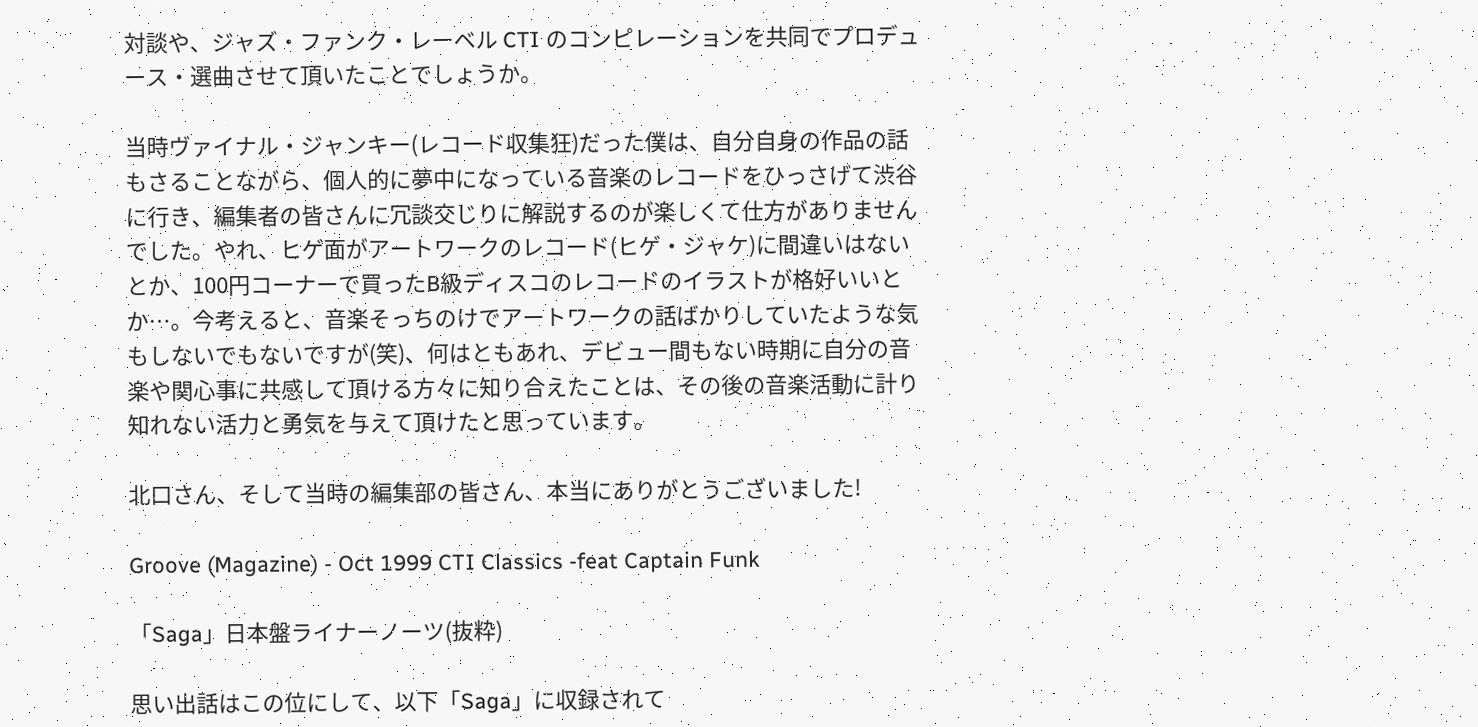対談や、ジャズ・ファンク・レーベル CTI のコンピレーションを共同でプロデュース・選曲させて頂いたことでしょうか。

当時ヴァイナル・ジャンキー(レコード収集狂)だった僕は、自分自身の作品の話もさることながら、個人的に夢中になっている音楽のレコードをひっさげて渋谷に行き、編集者の皆さんに冗談交じりに解説するのが楽しくて仕方がありませんでした。やれ、ヒゲ面がアートワークのレコード(ヒゲ・ジャケ)に間違いはないとか、100円コーナーで買ったB級ディスコのレコードのイラストが格好いいとか…。今考えると、音楽そっちのけでアートワークの話ばかりしていたような気もしないでもないですが(笑)、何はともあれ、デビュー間もない時期に自分の音楽や関心事に共感して頂ける方々に知り合えたことは、その後の音楽活動に計り知れない活力と勇気を与えて頂けたと思っています。

北口さん、そして当時の編集部の皆さん、本当にありがとうございました!

Groove (Magazine) - Oct 1999 CTI Classics -feat Captain Funk

「Saga」日本盤ライナーノーツ(抜粋)

思い出話はこの位にして、以下「Saga」に収録されて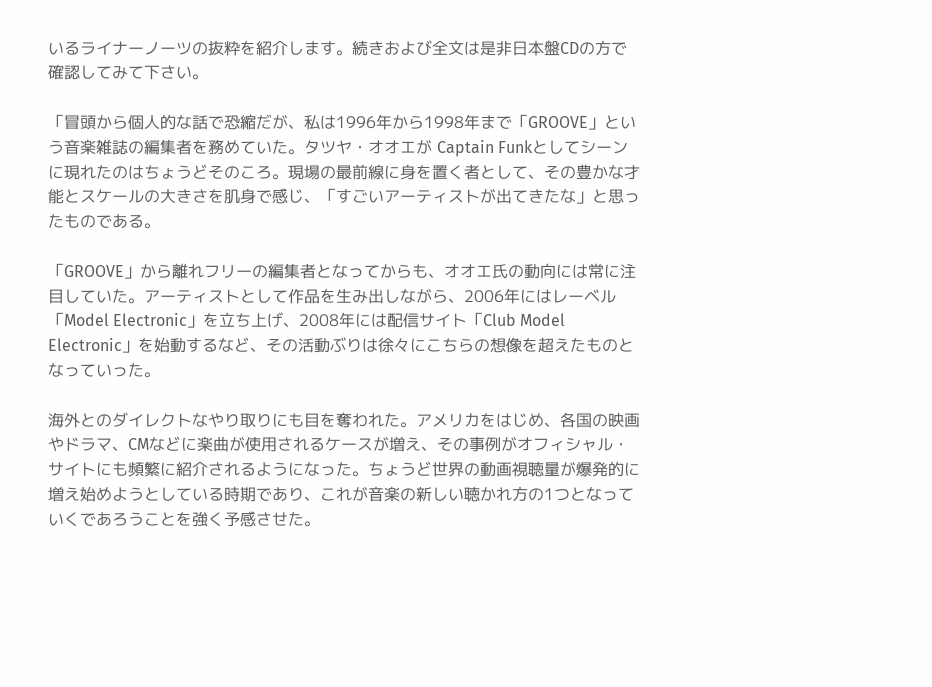いるライナーノーツの抜粋を紹介します。続きおよび全文は是非日本盤CDの方で確認してみて下さい。

「冒頭から個人的な話で恐縮だが、私は1996年から1998年まで「GROOVE」という音楽雑誌の編集者を務めていた。タツヤ・オオエが Captain Funkとしてシーンに現れたのはちょうどそのころ。現場の最前線に身を置く者として、その豊かな才能とスケールの大きさを肌身で感じ、「すごいアーティストが出てきたな」と思ったものである。

「GROOVE」から離れフリーの編集者となってからも、オオエ氏の動向には常に注目していた。アーティストとして作品を生み出しながら、2006年にはレーベル「Model Electronic」を立ち上げ、2008年には配信サイト「Club Model Electronic」を始動するなど、その活動ぶりは徐々にこちらの想像を超えたものとなっていった。

海外とのダイレクトなやり取りにも目を奪われた。アメリカをはじめ、各国の映画やドラマ、CMなどに楽曲が使用されるケースが増え、その事例がオフィシャル・サイトにも頻繁に紹介されるようになった。ちょうど世界の動画視聴量が爆発的に増え始めようとしている時期であり、これが音楽の新しい聴かれ方の1つとなっていくであろうことを強く予感させた。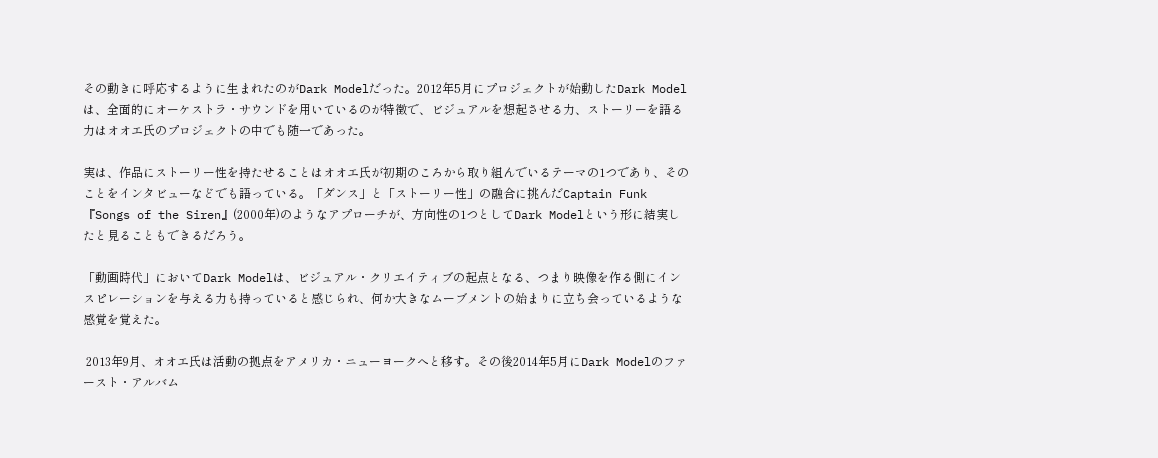その動きに呼応するように生まれたのがDark Modelだった。2012年5月にプロジェクトが始動したDark Modelは、全面的にオーケストラ・サウンドを用いているのが特徴で、ビジュアルを想起させる力、ストーリーを語る力はオオエ氏のプロジェクトの中でも随一であった。

実は、作品にストーリー性を持たせることはオオエ氏が初期のころから取り組んでいるテーマの1つであり、そのことをインタビューなどでも語っている。「ダンス」と「ストーリー性」の融合に挑んだCaptain Funk 『Songs of the Siren』(2000年)のようなアプローチが、方向性の1つとしてDark Modelという形に結実したと見ることもできるだろう。

「動画時代」においてDark Modelは、ビジュアル・クリエイティブの起点となる、つまり映像を作る側にインスピレーションを与える力も持っていると感じられ、何か大きなムーブメントの始まりに立ち会っているような感覚を覚えた。

 2013年9月、オオエ氏は活動の拠点をアメリカ・ニューヨークへと移す。その後2014年5月にDark Modelのファースト・アルバム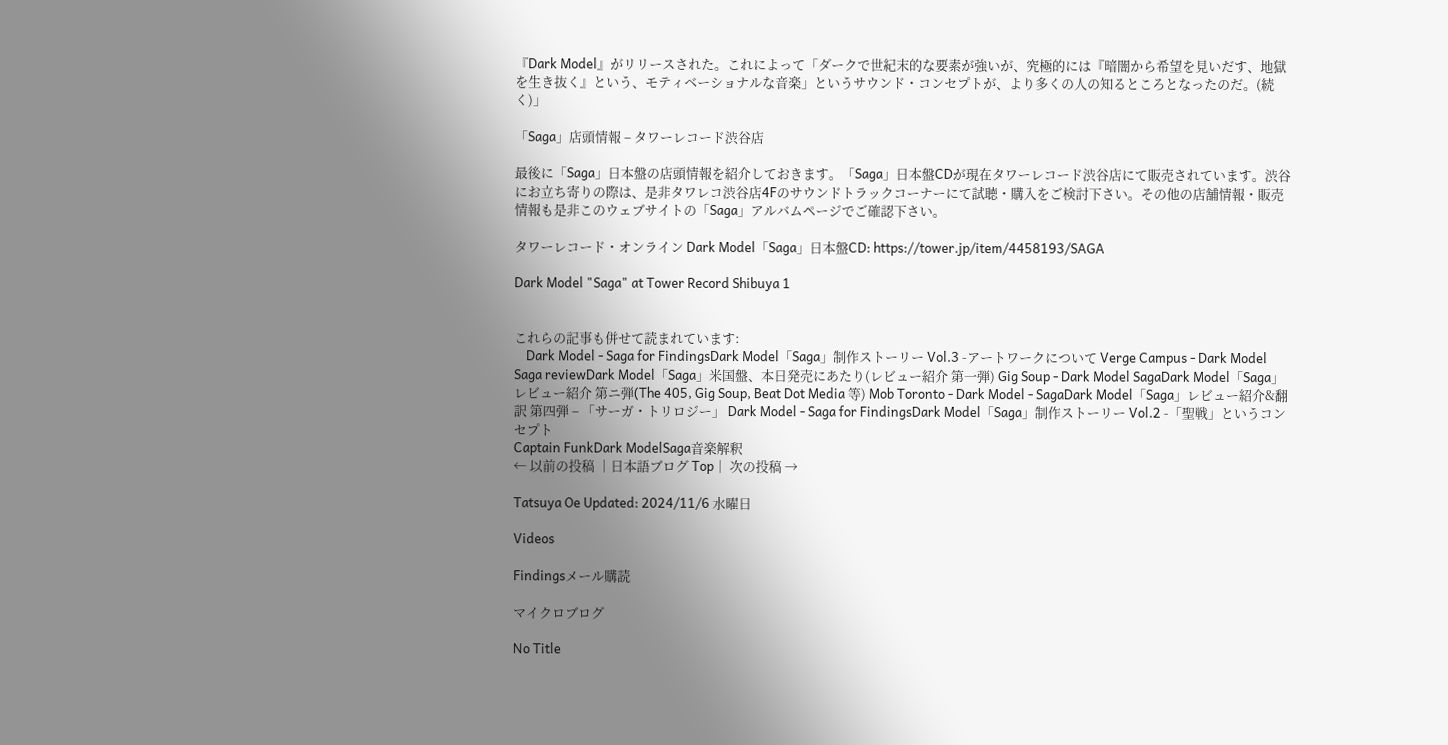『Dark Model』がリリースされた。これによって「ダークで世紀末的な要素が強いが、究極的には『暗闇から希望を見いだす、地獄を生き抜く』という、モティベーショナルな音楽」というサウンド・コンセプトが、より多くの人の知るところとなったのだ。(続く)」

「Saga」店頭情報 – タワーレコード渋谷店

最後に「Saga」日本盤の店頭情報を紹介しておきます。「Saga」日本盤CDが現在タワーレコード渋谷店にて販売されています。渋谷にお立ち寄りの際は、是非タワレコ渋谷店4Fのサウンドトラックコーナーにて試聴・購入をご検討下さい。その他の店舗情報・販売情報も是非このウェブサイトの「Saga」アルバムページでご確認下さい。

タワーレコード・オンライン Dark Model「Saga」日本盤CD: https://tower.jp/item/4458193/SAGA

Dark Model "Saga" at Tower Record Shibuya 1


これらの記事も併せて読まれています:
    Dark Model - Saga for FindingsDark Model「Saga」制作ストーリー Vol.3 -アートワークについて Verge Campus - Dark Model Saga reviewDark Model「Saga」米国盤、本日発売にあたり(レビュー紹介 第一弾) Gig Soup - Dark Model SagaDark Model「Saga」レビュー紹介 第ニ弾(The 405, Gig Soup, Beat Dot Media 等) Mob Toronto - Dark Model - SagaDark Model「Saga」レビュー紹介&翻訳 第四弾 – 「サーガ・トリロジー」 Dark Model - Saga for FindingsDark Model「Saga」制作ストーリー Vol.2 -「聖戦」というコンセプト
Captain FunkDark ModelSaga音楽解釈
← 以前の投稿 │日本語ブログ Top│ 次の投稿 →

Tatsuya Oe Updated: 2024/11/6 水曜日

Videos

Findingsメール購読

マイクロブログ

No Title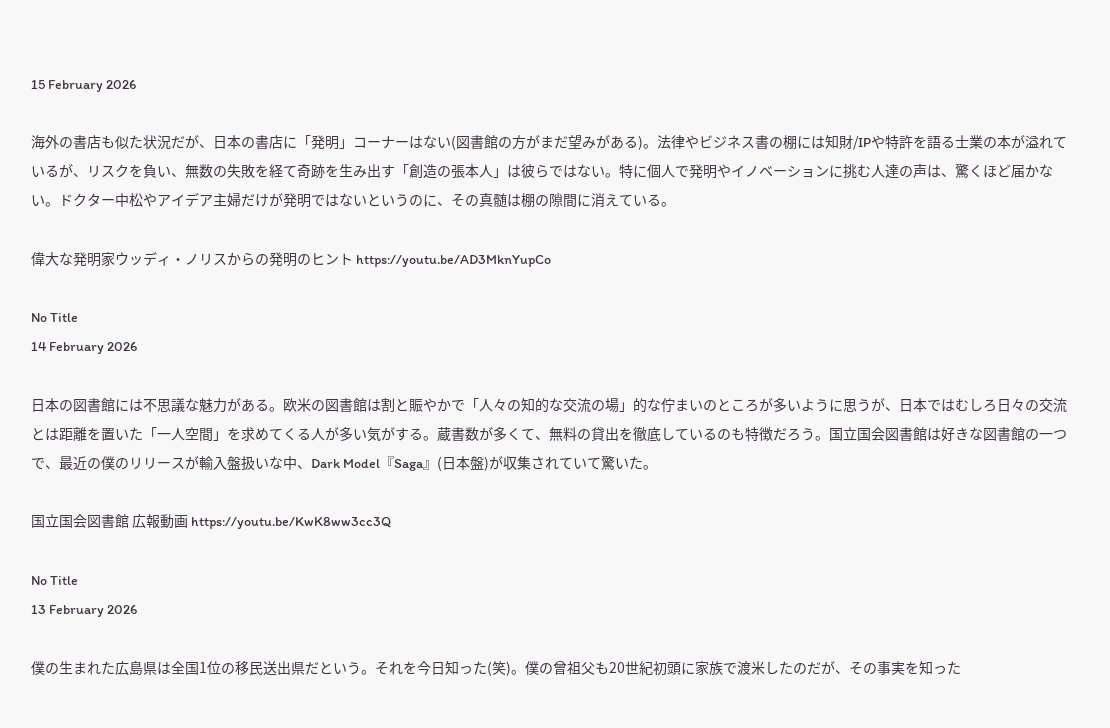15 February 2026

海外の書店も似た状況だが、日本の書店に「発明」コーナーはない(図書館の方がまだ望みがある)。法律やビジネス書の棚には知財/IPや特許を語る士業の本が溢れているが、リスクを負い、無数の失敗を経て奇跡を生み出す「創造の張本人」は彼らではない。特に個人で発明やイノベーションに挑む人達の声は、驚くほど届かない。ドクター中松やアイデア主婦だけが発明ではないというのに、その真髄は棚の隙間に消えている。

偉大な発明家ウッディ・ノリスからの発明のヒント https://youtu.be/AD3MknYupCo

No Title
14 February 2026

日本の図書館には不思議な魅力がある。欧米の図書館は割と賑やかで「人々の知的な交流の場」的な佇まいのところが多いように思うが、日本ではむしろ日々の交流とは距離を置いた「一人空間」を求めてくる人が多い気がする。蔵書数が多くて、無料の貸出を徹底しているのも特徴だろう。国立国会図書館は好きな図書館の一つで、最近の僕のリリースが輸入盤扱いな中、Dark Model『Saga』(日本盤)が収集されていて驚いた。

国立国会図書館 広報動画 https://youtu.be/KwK8ww3cc3Q

No Title
13 February 2026

僕の生まれた広島県は全国1位の移民送出県だという。それを今日知った(笑)。僕の曾祖父も20世紀初頭に家族で渡米したのだが、その事実を知った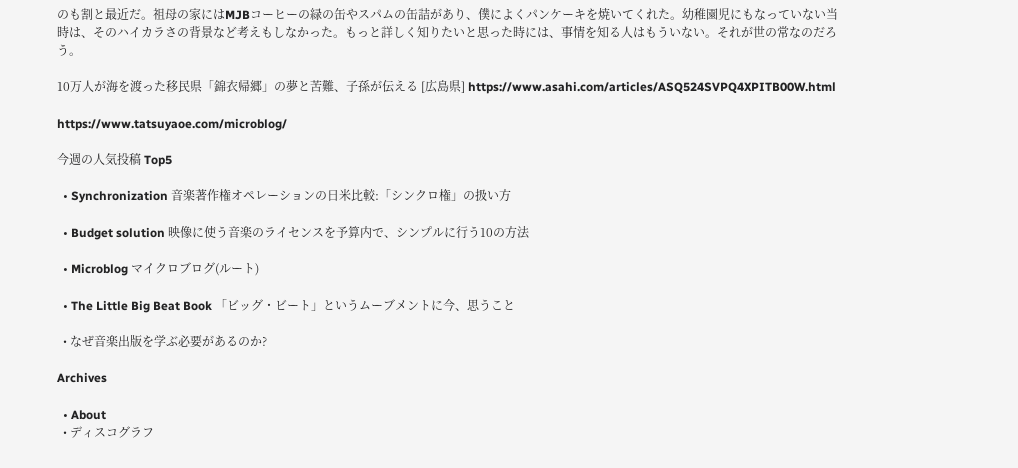のも割と最近だ。祖母の家にはMJBコーヒーの緑の缶やスパムの缶詰があり、僕によくパンケーキを焼いてくれた。幼稚園児にもなっていない当時は、そのハイカラさの背景など考えもしなかった。もっと詳しく知りたいと思った時には、事情を知る人はもういない。それが世の常なのだろう。

10万人が海を渡った移民県「錦衣帰郷」の夢と苦難、子孫が伝える [広島県] https://www.asahi.com/articles/ASQ524SVPQ4XPITB00W.html

https://www.tatsuyaoe.com/microblog/

今週の人気投稿 Top5

  • Synchronization 音楽著作権オペレーションの日米比較:「シンクロ権」の扱い方

  • Budget solution 映像に使う音楽のライセンスを予算内で、シンプルに行う10の方法

  • Microblog マイクロブログ(ルート)

  • The Little Big Beat Book 「ビッグ・ビート」というムーブメントに今、思うこと

  • なぜ音楽出版を学ぶ必要があるのか?

Archives

  • About
  • ディスコグラフ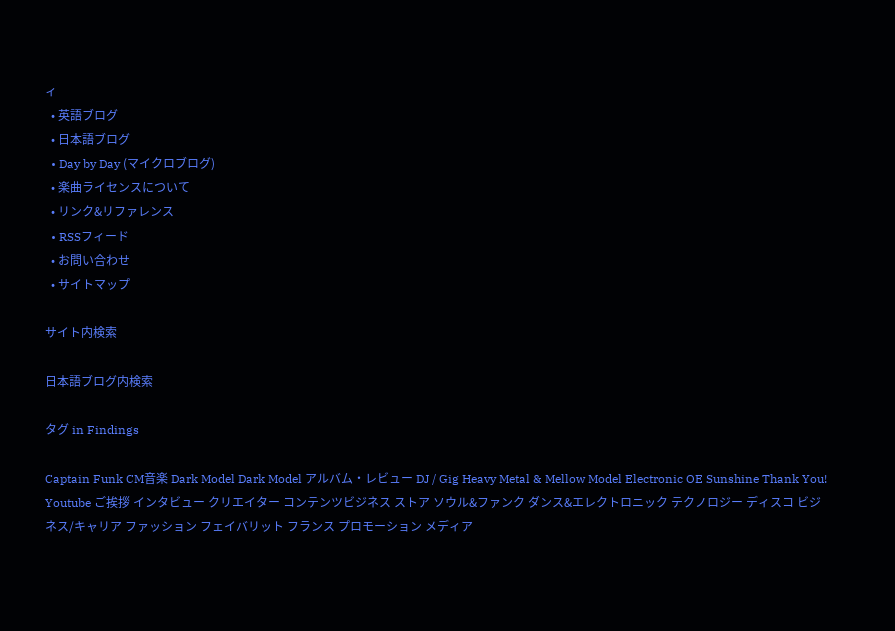ィ
  • 英語ブログ
  • 日本語ブログ
  • Day by Day (マイクロブログ)
  • 楽曲ライセンスについて
  • リンク&リファレンス
  • RSSフィード
  • お問い合わせ
  • サイトマップ

サイト内検索

日本語ブログ内検索

タグ in Findings

Captain Funk CM音楽 Dark Model Dark Model アルバム・レビュー DJ / Gig Heavy Metal & Mellow Model Electronic OE Sunshine Thank You! Youtube ご挨拶 インタビュー クリエイター コンテンツビジネス ストア ソウル&ファンク ダンス&エレクトロニック テクノロジー ディスコ ビジネス/キャリア ファッション フェイバリット フランス プロモーション メディア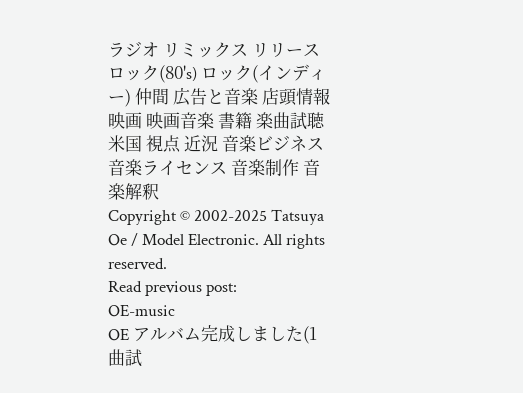ラジオ リミックス リリース ロック(80's) ロック(インディー) 仲間 広告と音楽 店頭情報 映画 映画音楽 書籍 楽曲試聴 米国 視点 近況 音楽ビジネス 音楽ライセンス 音楽制作 音楽解釈
Copyright © 2002-2025 Tatsuya Oe / Model Electronic. All rights reserved.
Read previous post:
OE-music
OE アルバム完成しました(1曲試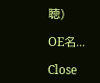聴)

OE名...

Close